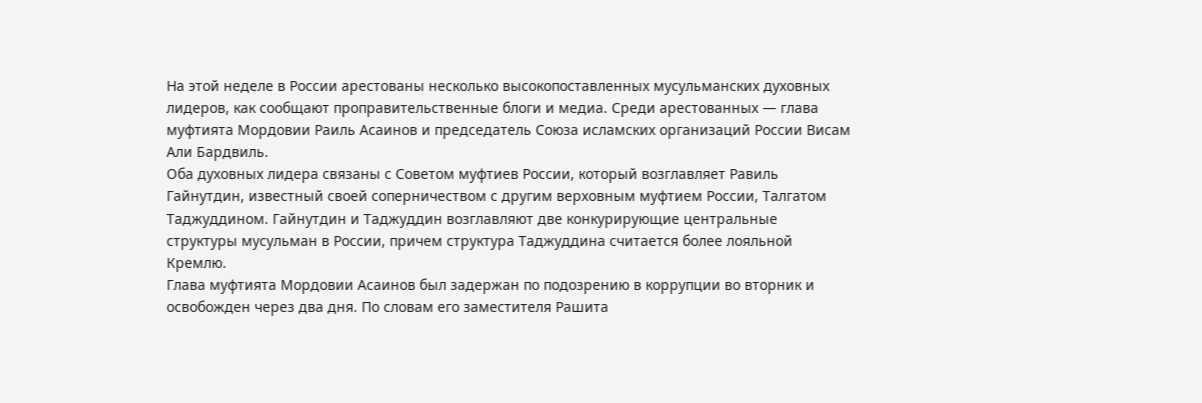На этой неделе в России арестованы несколько высокопоставленных мусульманских духовных лидеров, как сообщают проправительственные блоги и медиа. Среди арестованных — глава муфтията Мордовии Раиль Асаинов и председатель Союза исламских организаций России Висам Али Бардвиль.
Оба духовных лидера связаны с Советом муфтиев России, который возглавляет Равиль Гайнутдин, известный своей соперничеством с другим верховным муфтием России, Талгатом Таджуддином. Гайнутдин и Таджуддин возглавляют две конкурирующие центральные структуры мусульман в России, причем структура Таджуддина считается более лояльной Кремлю.
Глава муфтията Мордовии Асаинов был задержан по подозрению в коррупции во вторник и освобожден через два дня. По словам его заместителя Рашита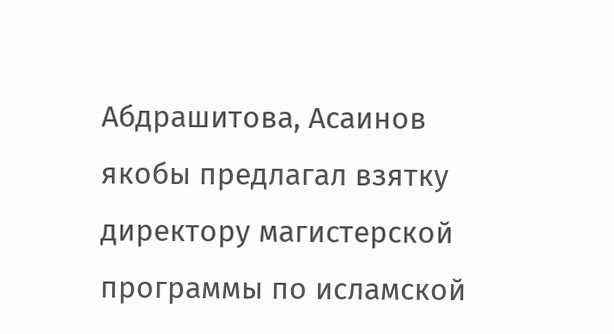Абдрашитова, Асаинов якобы предлагал взятку директору магистерской программы по исламской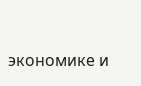экономике и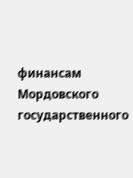финансам Мордовского государственного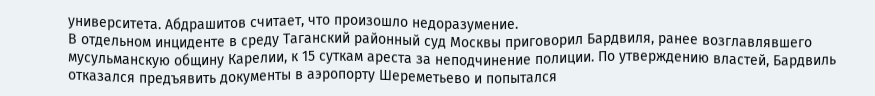университета. Абдрашитов считает, что произошло недоразумение.
В отдельном инциденте в среду Таганский районный суд Москвы приговорил Бардвиля, ранее возглавлявшего мусульманскую общину Карелии, к 15 суткам ареста за неподчинение полиции. По утверждению властей, Бардвиль отказался предъявить документы в аэропорту Шереметьево и попытался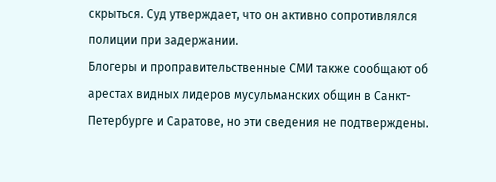скрыться. Суд утверждает, что он активно сопротивлялся полиции при задержании.
Блогеры и проправительственные СМИ также сообщают об арестах видных лидеров мусульманских общин в Санкт-Петербурге и Саратове, но эти сведения не подтверждены.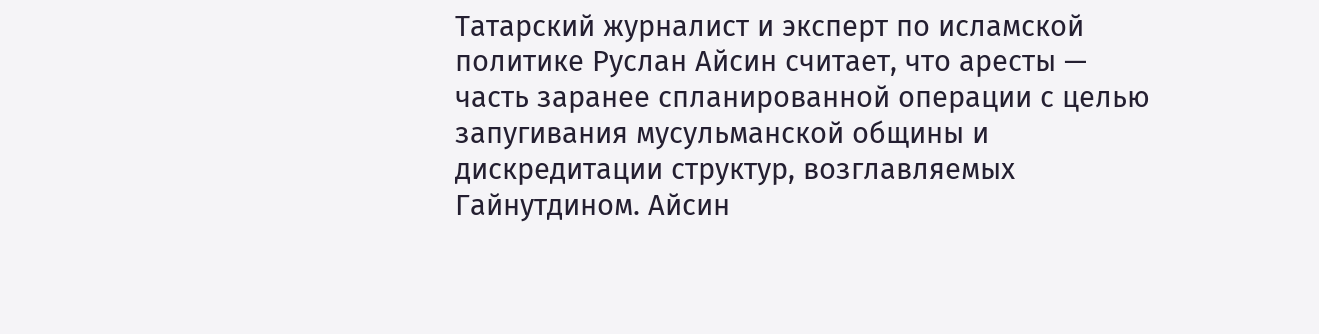Татарский журналист и эксперт по исламской политике Руслан Айсин считает, что аресты — часть заранее спланированной операции с целью запугивания мусульманской общины и дискредитации структур, возглавляемых Гайнутдином. Айсин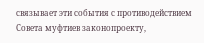связывает эти события с противодействием Совета муфтиев законопроекту,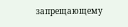запрещающему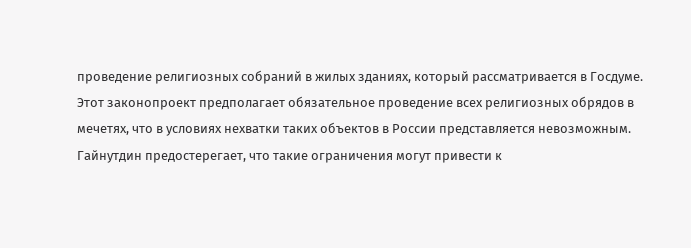проведение религиозных собраний в жилых зданиях, который рассматривается в Госдуме.
Этот законопроект предполагает обязательное проведение всех религиозных обрядов в мечетях, что в условиях нехватки таких объектов в России представляется невозможным. Гайнутдин предостерегает, что такие ограничения могут привести к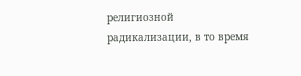религиозной радикализации, в то время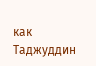как Таджуддин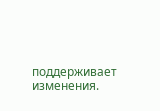поддерживает изменения.